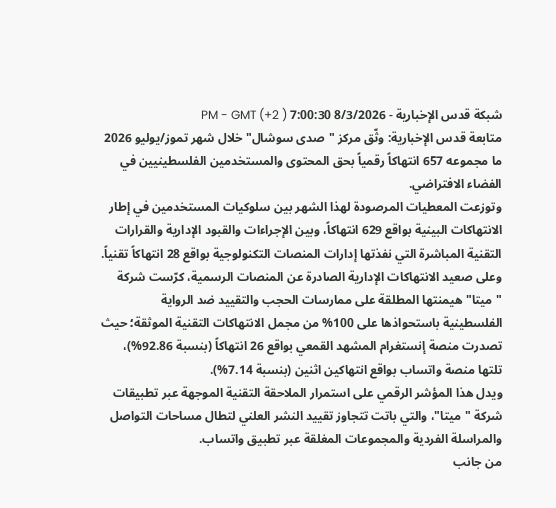شبكة قدس الإخبارية - 8/3/2026 7:00:30 PM - GMT (+2 )
متابعة قدس الإخبارية: وثّق مركز "صدى سوشال" خلال شهر تموز/يوليو 2026 ما مجموعه 657 انتهاكاً رقمياً بحق المحتوى والمستخدمين الفلسطينيين في الفضاء الافتراضي.
وتوزعت المعطيات المرصودة لهذا الشهر بين سلوكيات المستخدمين في إطار الانتهاكات البينية بواقع 629 انتهاكاً، وبين الإجراءات والقبود الإدارية والقرارات التقنية المباشرة التي نفذتها إدارات المنصات التكنولوجية بواقع 28 انتهاكاً تقنياً.
وعلى صعيد الانتهاكات الإدارية الصادرة عن المنصات الرسمية، كرّست شركة "ميتا" هيمنتها المطلقة على ممارسات الحجب والتقييد ضد الرواية الفلسطينية باستحواذها على 100% من مجمل الانتهاكات التقنية الموثقة؛ حيث تصدرت منصة إنستغرام المشهد القمعي بواقع 26 انتهاكاً (بنسبة 92.86%)، تلتها منصة واتساب بواقع انتهاكين اثنين (بنسبة 7.14%).
ويدل هذا المؤشر الرقمي على استمرار الملاحقة التقنية الموجهة عبر تطبيقات شركة "ميتا"، والتي باتت تتجاوز تقييد النشر العلني لتطال مساحات التواصل والمراسلة الفردية والمجموعات المغلقة عبر تطبيق واتساب.
من جانب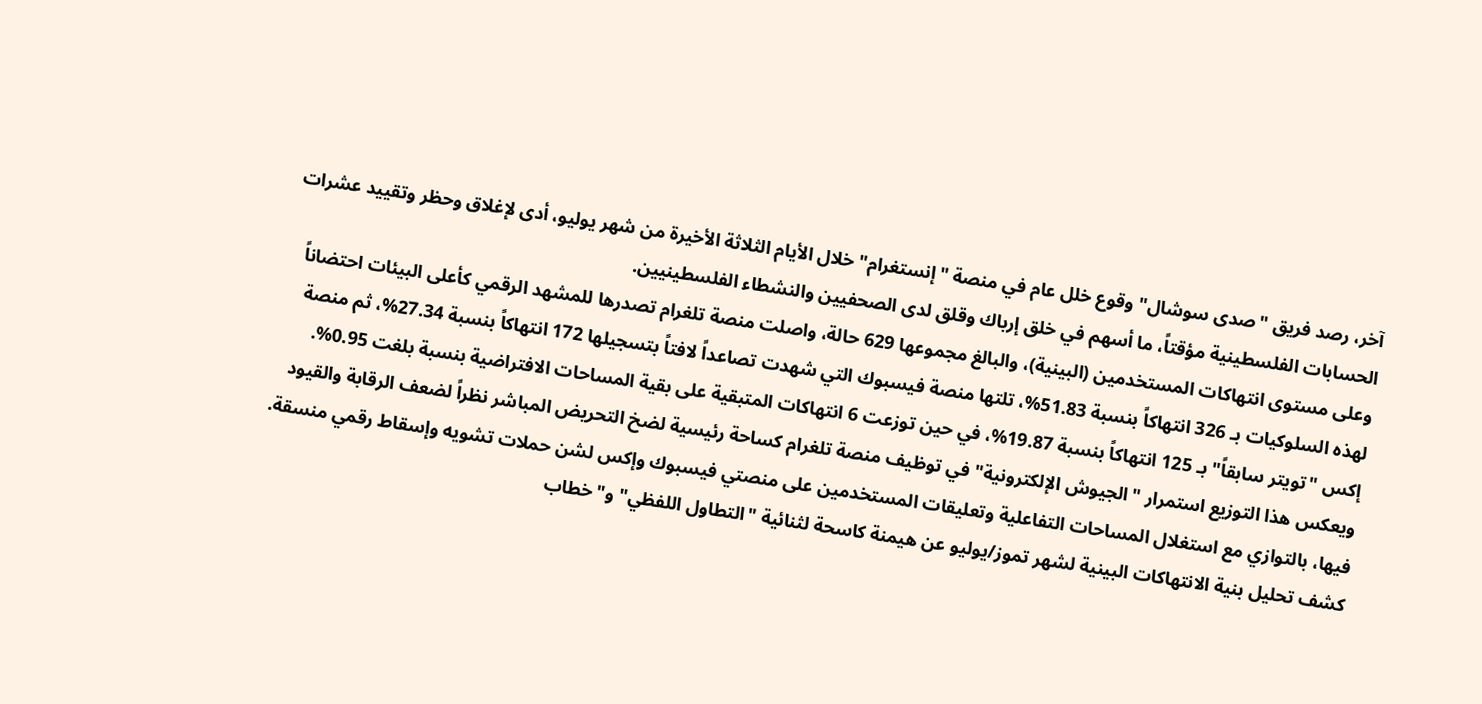آخر، رصد فريق "صدى سوشال" وقوع خلل عام في منصة "إنستغرام" خلال الأيام الثلاثة الأخيرة من شهر يوليو، أدى لإغلاق وحظر وتقييد عشرات الحسابات الفلسطينية مؤقتاً، ما أسهم في خلق إرباك وقلق لدى الصحفيين والنشطاء الفلسطينيين.
وعلى مستوى انتهاكات المستخدمين (البينية)، والبالغ مجموعها 629 حالة، واصلت منصة تلغرام تصدرها للمشهد الرقمي كأعلى البيئات احتضاناً لهذه السلوكيات بـ 326 انتهاكاً بنسبة 51.83%، تلتها منصة فيسبوك التي شهدت تصاعداً لافتاً بتسجيلها 172 انتهاكاً بنسبة 27.34%، ثم منصة إكس "تويتر سابقاً" بـ 125 انتهاكاً بنسبة 19.87%، في حين توزعت 6 انتهاكات المتبقية على بقية المساحات الافتراضية بنسبة بلغت 0.95%.
ويعكس هذا التوزيع استمرار "الجيوش الإلكترونية" في توظيف منصة تلغرام كساحة رئيسية لضخ التحريض المباشر نظراً لضعف الرقابة والقيود فيها، بالتوازي مع استغلال المساحات التفاعلية وتعليقات المستخدمين على منصتي فيسبوك وإكس لشن حملات تشويه وإسقاط رقمي منسقة.
كشف تحليل بنية الانتهاكات البينية لشهر تموز/يوليو عن هيمنة كاسحة لثنائية "التطاول اللفظي" و"خطاب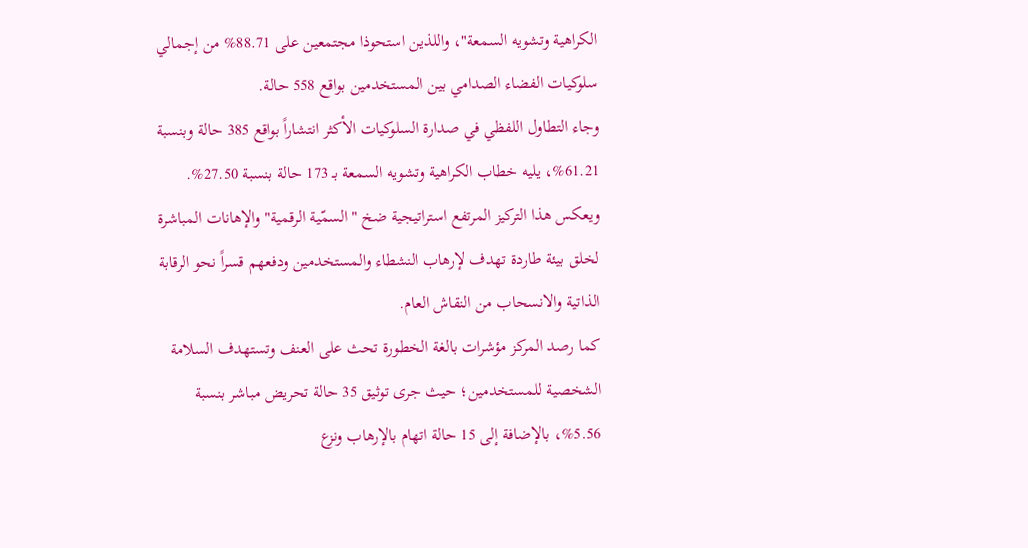الكراهية وتشويه السمعة"، واللذين استحوذا مجتمعين على 88.71% من إجمالي سلوكيات الفضاء الصدامي بين المستخدمين بواقع 558 حالة.
وجاء التطاول اللفظي في صدارة السلوكيات الأكثر انتشاراً بواقع 385 حالة وبنسبة 61.21%، يليه خطاب الكراهية وتشويه السمعة بـ 173 حالة بنسبة 27.50%.
ويعكس هذا التركيز المرتفع استراتيجية ضخ "السمّية الرقمية" والإهانات المباشرة لخلق بيئة طاردة تهدف لإرهاب النشطاء والمستخدمين ودفعهم قسراً نحو الرقابة الذاتية والانسحاب من النقاش العام.
كما رصد المركز مؤشرات بالغة الخطورة تحث على العنف وتستهدف السلامة الشخصية للمستخدمين؛ حيث جرى توثيق 35 حالة تحريض مباشر بنسبة 5.56%، بالإضافة إلى 15 حالة اتهام بالإرهاب ونزع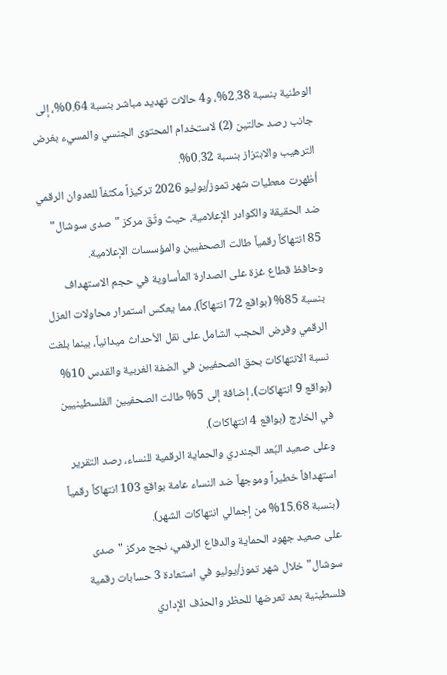الوطنية بنسبة 2.38%، و4 حالات تهديد مباشر بنسبة 0.64%، إلى جانب رصد حالتين (2) لاستخدام المحتوى الجنسي والمسيء بغرض الترهيب والابتزاز بنسبة 0.32%.
أظهرت معطيات شهر تموز/يوليو 2026 تركيزاً مكثفاً للعدوان الرقمي ضد الحقيقة والكوادر الإعلامية، حيث وثّق مركز "صدى سوشال" 85 انتهاكاً رقمياً طالت الصحفيين والمؤسسات الإعلامية.
وحافظ قطاع غزة على الصدارة المأساوية في حجم الاستهداف بنسبة 85% (بواقع 72 انتهاكاً)، مما يعكس استمرار محاولات العزل الرقمي وفرض الحجب الشامل على نقل الأحداث ميدانياً، بينما بلغت نسبة الانتهاكات بحق الصحفيين في الضفة الغربية والقدس 10% (بواقع 9 انتهاكات)، إضافة إلى 5% طالت الصحفيين الفلسطينيين في الخارج (بواقع 4 انتهاكات).
وعلى صعيد البُعد الجندري والحماية الرقمية للنساء، رصد التقرير استهدافاً خطيراً وموجهاً ضد النساء عامة بواقع 103 انتهاكاً رقمياً (بنسبة 15.68% من إجمالي انتهاكات الشهر).
على صعيد جهود الحماية والدفاع الرقمي، نجح مركز "صدى سوشال" خلال شهر تموز/يوليو في استعادة 3 حسابات رقمية فلسطينية بعد تعرضها للحظر والحذف الإداري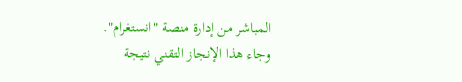المباشر من إدارة منصة "انستغرام".
وجاء هذا الإنجاز التقني نتيجة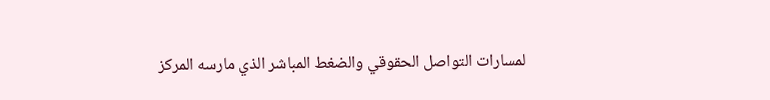لمسارات التواصل الحقوقي والضغط المباشر الذي مارسه المركز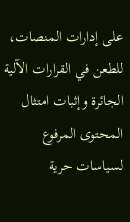على إدارات المنصات، للطعن في القرارات الآلية الجائرة وإثبات امتثال المحتوى المرفوع لسياسات حرية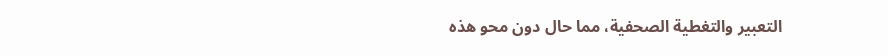التعبير والتغطية الصحفية، مما حال دون محو هذه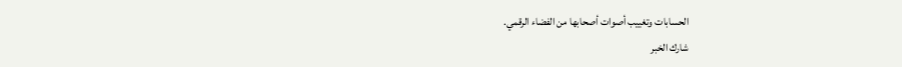الحسابات وتغييب أصوات أصحابها من الفضاء الرقمي.
شارك الخبر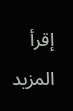إقرأ المزيد